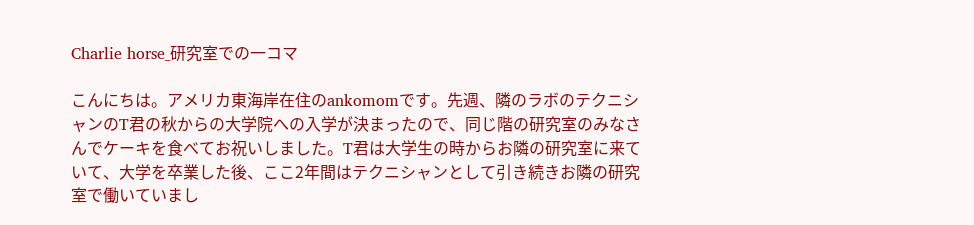Charlie horse_研究室での一コマ

こんにちは。アメリカ東海岸在住のankomomです。先週、隣のラボのテクニシャンのT君の秋からの大学院への入学が決まったので、同じ階の研究室のみなさんでケーキを食べてお祝いしました。T君は大学生の時からお隣の研究室に来ていて、大学を卒業した後、ここ2年間はテクニシャンとして引き続きお隣の研究室で働いていまし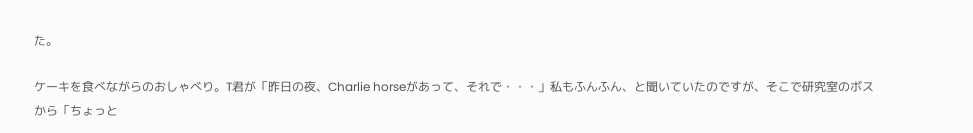た。

ケーキを食べながらのおしゃべり。T君が「昨日の夜、Charlie horseがあって、それで・・・」私もふんふん、と聞いていたのですが、そこで研究室のボスから「ちょっと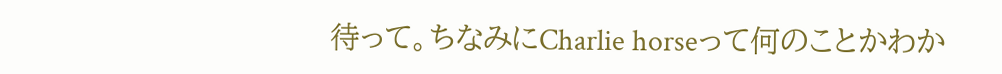待って。ちなみにCharlie horseって何のことかわか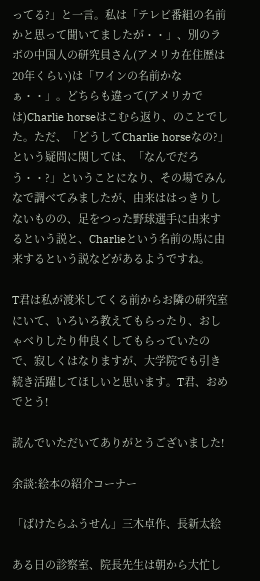ってる?」と一言。私は「テレビ番組の名前かと思って聞いてましたが・・」、別のラボの中国人の研究員さん(アメリカ在住歴は20年くらい)は「ワインの名前かなぁ・・」。どちらも違って(アメリカでは)Charlie horseはこむら返り、のことでした。ただ、「どうしてCharlie horseなの?」という疑問に関しては、「なんでだろう・・?」ということになり、その場でみんなで調べてみましたが、由来ははっきりしないものの、足をつった野球選手に由来するという説と、Charlieという名前の馬に由来するという説などがあるようですね。

T君は私が渡米してくる前からお隣の研究室にいて、いろいろ教えてもらったり、おしゃべりしたり仲良くしてもらっていたので、寂しくはなりますが、大学院でも引き続き活躍してほしいと思います。T君、おめでとう!

読んでいただいてありがとうございました!

余談:絵本の紹介コーナー

「ばけたらふうせん」三木卓作、長新太絵

ある日の診察室、院長先生は朝から大忙し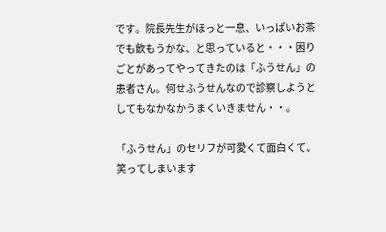です。院長先生がほっと一息、いっぱいお茶でも飲もうかな、と思っていると・・・困りごとがあってやってきたのは「ふうせん」の患者さん。何せふうせんなので診察しようとしてもなかなかうまくいきません・・。

「ふうせん」のセリフが可愛くて面白くて、笑ってしまいます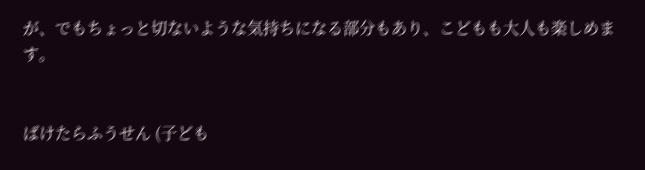が、でもちょっと切ないような気持ちになる部分もあり、こどもも大人も楽しめます。


ばけたらふうせん (子ども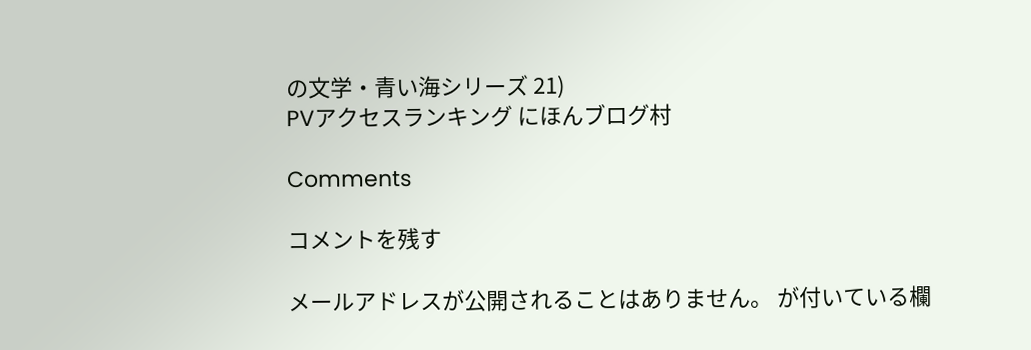の文学・青い海シリーズ 21)
PVアクセスランキング にほんブログ村

Comments

コメントを残す

メールアドレスが公開されることはありません。 が付いている欄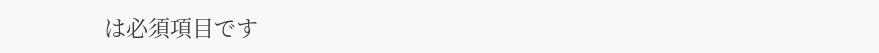は必須項目です